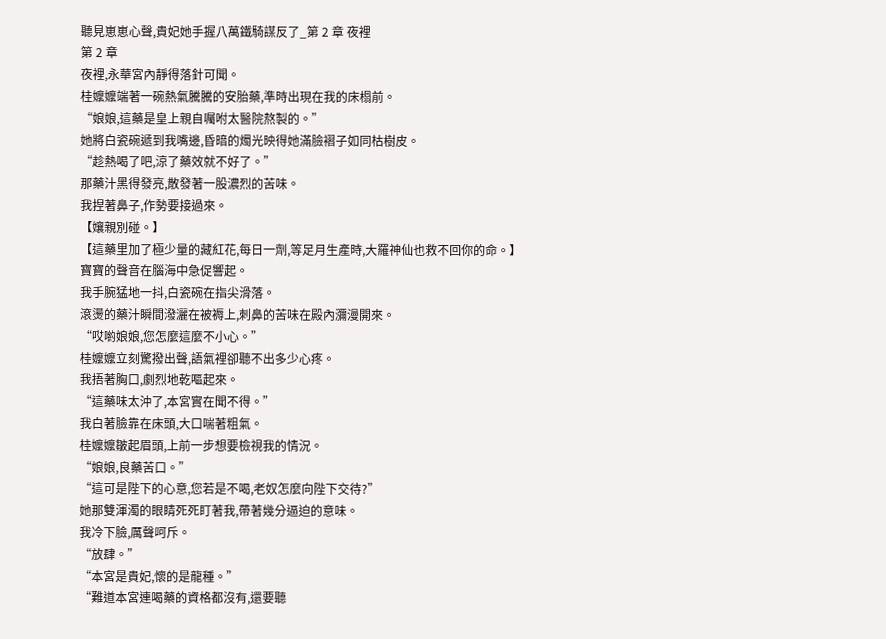聽見崽崽心聲,貴妃她手握八萬鐵騎謀反了_第 2 章 夜裡
第 2 章
夜裡,永華宮內靜得落針可聞。
桂嬤嬤端著一碗熱氣騰騰的安胎藥,準時出現在我的床榻前。
“娘娘,這藥是皇上親自囑咐太醫院熬製的。”
她將白瓷碗遞到我嘴邊,昏暗的燭光映得她滿臉褶子如同枯樹皮。
“趁熱喝了吧,涼了藥效就不好了。”
那藥汁黑得發亮,散發著一股濃烈的苦味。
我捏著鼻子,作勢要接過來。
【孃親別碰。】
【這藥里加了極少量的藏紅花,每日一劑,等足月生產時,大羅神仙也救不回你的命。】
寶寶的聲音在腦海中急促響起。
我手腕猛地一抖,白瓷碗在指尖滑落。
滾燙的藥汁瞬間潑灑在被褥上,刺鼻的苦味在殿內瀰漫開來。
“哎喲娘娘,您怎麼這麼不小心。”
桂嬤嬤立刻驚撥出聲,語氣裡卻聽不出多少心疼。
我捂著胸口,劇烈地乾嘔起來。
“這藥味太沖了,本宮實在聞不得。”
我白著臉靠在床頭,大口喘著粗氣。
桂嬤嬤皺起眉頭,上前一步想要檢視我的情況。
“娘娘,良藥苦口。”
“這可是陛下的心意,您若是不喝,老奴怎麼向陛下交待?”
她那雙渾濁的眼睛死死盯著我,帶著幾分逼迫的意味。
我冷下臉,厲聲呵斥。
“放肆。”
“本宮是貴妃,懷的是龍種。”
“難道本宮連喝藥的資格都沒有,還要聽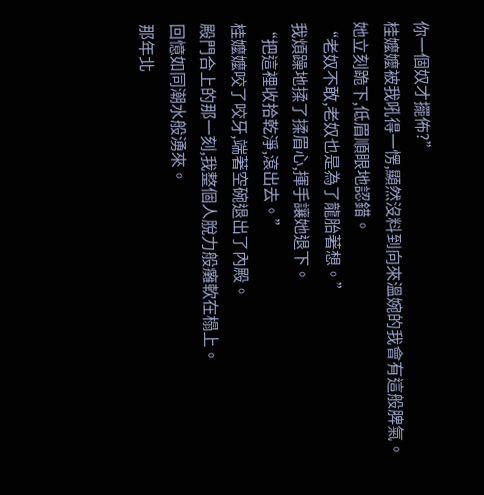你一個奴才擺佈?”
桂嬤嬤被我吼得一愣,顯然沒料到向來溫婉的我會有這般脾氣。
她立刻跪下,低眉順眼地認錯。
“老奴不敢,老奴也是為了龍胎著想。”
我煩躁地揉了揉眉心,揮手讓她退下。
“把這裡收拾乾淨,滾出去。”
桂嬤嬤咬了咬牙,端著空碗退出了內殿。
殿門合上的那一刻,我整個人脫力般癱軟在榻上。
回憶如同潮水般湧來。
那年北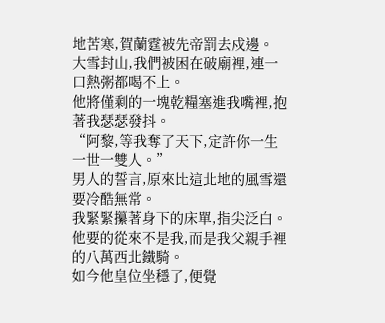地苦寒,賀蘭霆被先帝罰去戍邊。
大雪封山,我們被困在破廟裡,連一口熱粥都喝不上。
他將僅剩的一塊乾糧塞進我嘴裡,抱著我瑟瑟發抖。
“阿黎,等我奪了天下,定許你一生一世一雙人。”
男人的誓言,原來比這北地的風雪還要冷酷無常。
我緊緊攥著身下的床單,指尖泛白。
他要的從來不是我,而是我父親手裡的八萬西北鐵騎。
如今他皇位坐穩了,便覺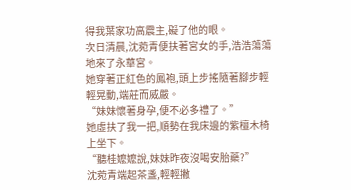得我葉家功高震主,礙了他的眼。
次日清晨,沈菀青便扶著宮女的手,浩浩蕩蕩地來了永華宮。
她穿著正紅色的鳳袍,頭上步搖隨著腳步輕輕晃動,端莊而威嚴。
“妹妹懷著身孕,便不必多禮了。”
她虛扶了我一把,順勢在我床邊的紫檀木椅上坐下。
“聽桂嬤嬤說,妹妹昨夜沒喝安胎藥?”
沈菀青端起茶盞,輕輕撇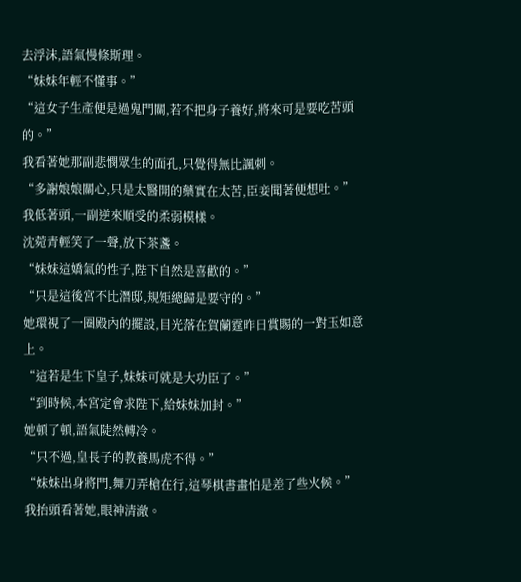去浮沫,語氣慢條斯理。
“妹妹年輕不懂事。”
“這女子生產便是過鬼門關,若不把身子養好,將來可是要吃苦頭的。”
我看著她那副悲憫眾生的面孔,只覺得無比諷刺。
“多謝娘娘關心,只是太醫開的藥實在太苦,臣妾聞著便想吐。”
我低著頭,一副逆來順受的柔弱模樣。
沈菀青輕笑了一聲,放下茶盞。
“妹妹這嬌氣的性子,陛下自然是喜歡的。”
“只是這後宮不比潛邸,規矩總歸是要守的。”
她環視了一圈殿內的擺設,目光落在賀蘭霆昨日賞賜的一對玉如意上。
“這若是生下皇子,妹妹可就是大功臣了。”
“到時候,本宮定會求陛下,給妹妹加封。”
她頓了頓,語氣陡然轉冷。
“只不過,皇長子的教養馬虎不得。”
“妹妹出身將門,舞刀弄槍在行,這琴棋書畫怕是差了些火候。”
我抬頭看著她,眼神清澈。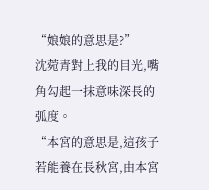“娘娘的意思是?”
沈菀青對上我的目光,嘴角勾起一抹意味深長的弧度。
“本宮的意思是,這孩子若能養在長秋宮,由本宮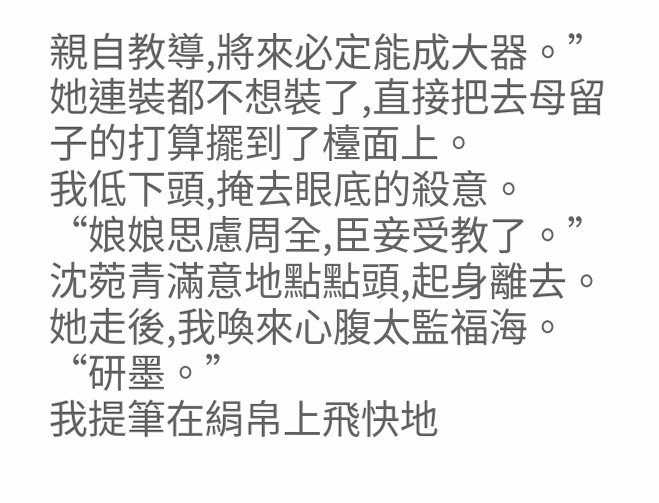親自教導,將來必定能成大器。”
她連裝都不想裝了,直接把去母留子的打算擺到了檯面上。
我低下頭,掩去眼底的殺意。
“娘娘思慮周全,臣妾受教了。”
沈菀青滿意地點點頭,起身離去。
她走後,我喚來心腹太監福海。
“研墨。”
我提筆在絹帛上飛快地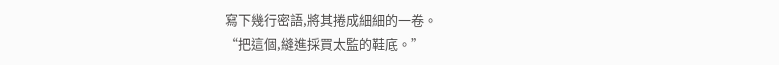寫下幾行密語,將其捲成細細的一卷。
“把這個,縫進採買太監的鞋底。”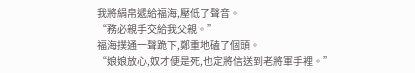我將絹帛遞給福海,壓低了聲音。
“務必親手交給我父親。”
福海撲通一聲跪下,鄭重地磕了個頭。
“娘娘放心,奴才便是死,也定將信送到老將軍手裡。”